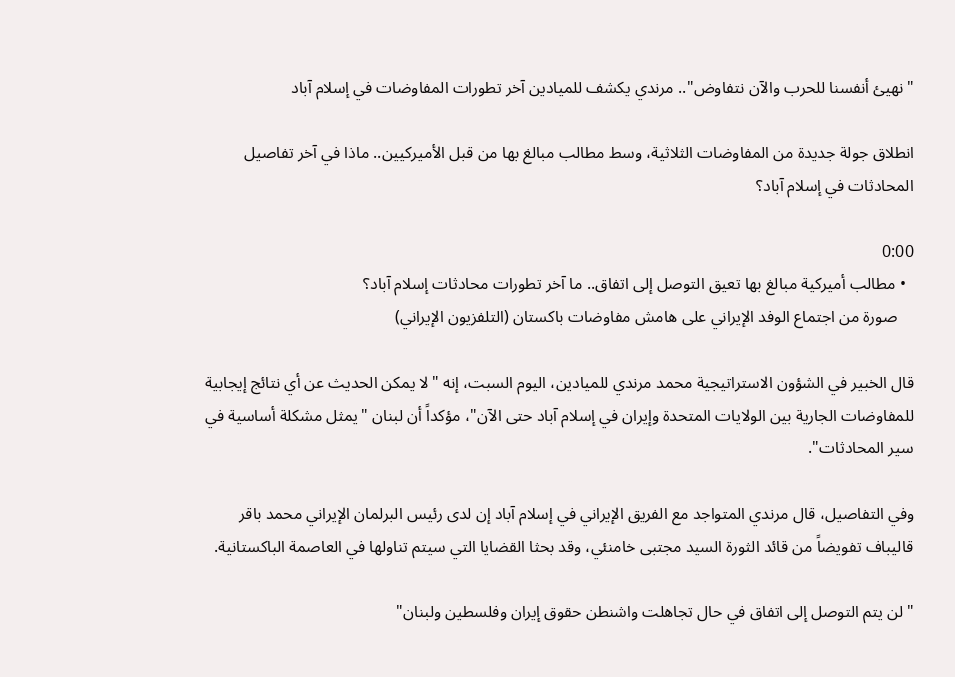"نهيئ أنفسنا للحرب والآن نتفاوض".. مرندي يكشف للميادين آخر تطورات المفاوضات في إسلام آباد

انطلاق جولة جديدة من المفاوضات الثلاثية، وسط مطالب مبالغ بها من قبل الأميركيين.. ماذا في آخر تفاصيل المحادثات في إسلام آباد؟

0:00
  • مطالب أميركية مبالغ بها تعيق التوصل إلى اتفاق.. ما آخر تطورات محادثات إسلام آباد؟
    صورة من اجتماع الوفد الإيراني على هامش مفاوضات باكستان (التلفزيون الإيراني)

قال الخبير في الشؤون الاستراتيجية محمد مرندي للميادين، اليوم السبت، إنه "لا يمكن الحديث عن أي نتائج إيجابية للمفاوضات الجارية بين الولايات المتحدة وإيران في إسلام آباد حتى الآن"، مؤكداً أن لبنان "يمثل مشكلة أساسية في سير المحادثات".

وفي التفاصيل، قال مرندي المتواجد مع الفريق الإيراني في إسلام آباد إن لدى رئيس البرلمان الإيراني محمد باقر قاليباف تفويضاً من قائد الثورة السيد مجتبى خامنئي، وقد بحثا القضايا التي سيتم تناولها في العاصمة الباكستانية.

"لن يتم التوصل إلى اتفاق في حال تجاهلت واشنطن حقوق إيران وفلسطين ولبنان"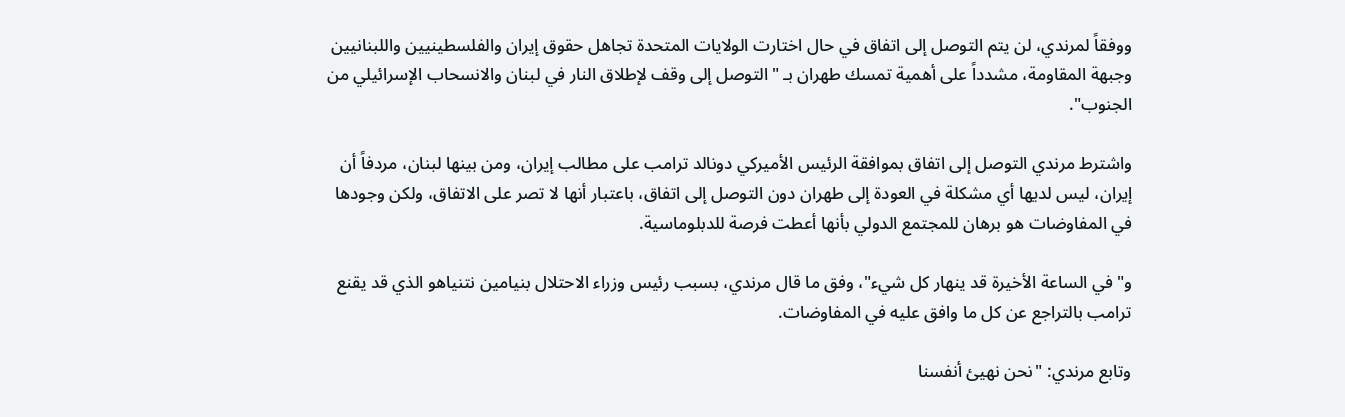ووفقاً لمرندي، لن يتم التوصل إلى اتفاق في حال اختارت الولايات المتحدة تجاهل حقوق إيران والفلسطينيين واللبنانيين وجبهة المقاومة، مشدداً على أهمية تمسك طهران بـ "التوصل إلى وقف لإطلاق النار في لبنان والانسحاب الإسرائيلي من الجنوب".

واشترط مرندي التوصل إلى اتفاق بموافقة الرئيس الأميركي دونالد ترامب على مطالب إيران، ومن بينها لبنان، مردفاً أن إيران، ليس لديها أي مشكلة في العودة إلى طهران دون التوصل إلى اتفاق، باعتبار أنها لا تصر على الاتفاق، ولكن وجودها في المفاوضات هو برهان للمجتمع الدولي بأنها أعطت فرصة للدبلوماسية.

و"في الساعة الأخيرة قد ينهار كل شيء"، وفق ما قال مرندي، بسبب رئيس وزراء الاحتلال بنيامين نتنياهو الذي قد يقنع ترامب بالتراجع عن كل ما وافق عليه في المفاوضات.

وتابع مرندي: "نحن نهيئ أنفسنا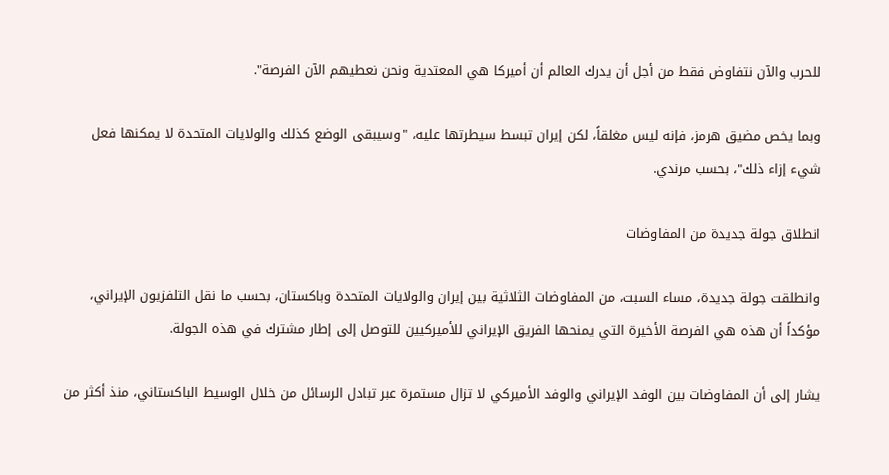للحرب والآن نتفاوض فقط من أجل أن يدرك العالم أن أميركا هي المعتدية ونحن نعطيهم الآن الفرصة".

وبما يخص مضيق هرمز، فإنه ليس مغلقاً، لكن إيران تبسط سيطرتها عليه، "وسيبقى الوضع كذلك والولايات المتحدة لا يمكنها فعل شيء إزاء ذلك"، بحسب مرندي.

انطلاق جولة جديدة من المفاوضات

وانطلقت جولة جديدة، مساء السبت، من المفاوضات الثلاثية بين إيران والولايات المتحدة وباكستان، بحسب ما نقل التلفزيون الإيراني، مؤكداً أن هذه هي الفرصة الأخيرة التي يمنحها الفريق الإيراني للأميركيين للتوصل إلى إطار مشترك في هذه الجولة.

يشار إلى أن المفاوضات بين الوفد الإيراني والوفد الأميركي لا تزال مستمرة عبر تبادل الرسائل من خلال الوسيط الباكستاني، منذ أكثر من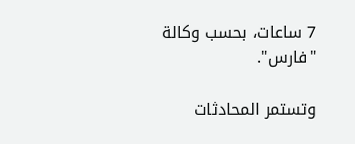7 ساعات، بحسب وكالة "فارس".

وتستمر المحادثات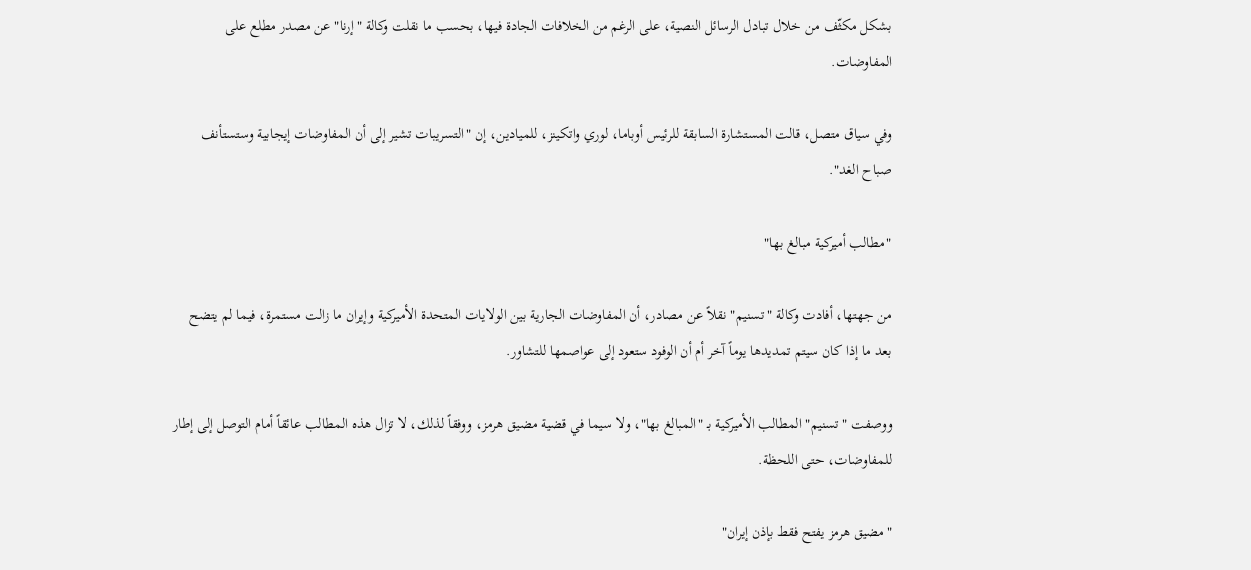بشكل مكثّف من خلال تبادل الرسائل النصية، على الرغم من الخلافات الجادة فيها، بحسب ما نقلت وكالة "إرنا" عن مصدر مطلع على المفاوضات.

وفي سياق متصل، قالت المستشارة السابقة للرئيس أوباما، لوري واتكينز، للميادين، إن "التسريبات تشير إلى أن المفاوضات إيجابية وستستأنف صباح الغد".

"مطالب أميركية مبالغ بها"

من جهتها، أفادت وكالة "تسنيم" نقلاً عن مصادر، أن المفاوضات الجارية بين الولايات المتحدة الأميركية وإيران ما زالت مستمرة، فيما لم يتضح بعد ما إذا كان سيتم تمديدها يوماً آخر أم أن الوفود ستعود إلى عواصمها للتشاور.

ووصفت "تسنيم" المطالب الأميركية بـ "المبالغ بها"، ولا سيما في قضية مضيق هرمز، ووفقاً لذلك، لا تزال هذه المطالب عائقاً أمام التوصل إلى إطار للمفاوضات، حتى اللحظة.

"مضيق هرمز يفتح فقط بإذن إيران"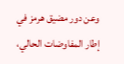وعن دور مضيق هرمز في إطار المفاوضات الحالي،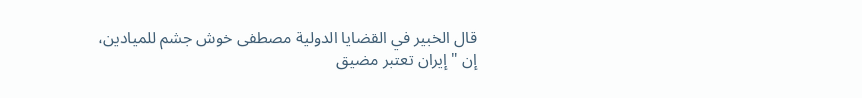قال الخبير في القضايا الدولية مصطفى خوش جشم للميادين، إن "إيران تعتبر مضيق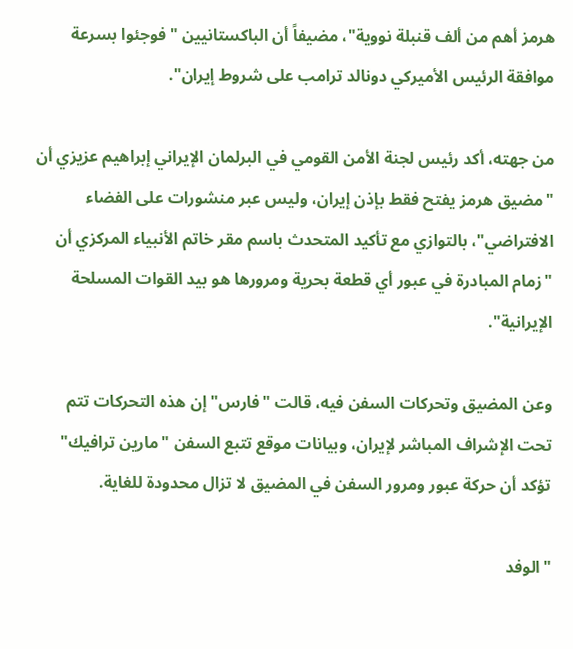هرمز أهم من ألف قنبلة نووية"، مضيفاً أن الباكستانيين "فوجئوا بسرعة موافقة الرئيس الأميركي دونالد ترامب على شروط إيران".

من جهته، أكد رئيس لجنة الأمن القومي في البرلمان الإيراني إبراهيم عزيزي أن "مضيق هرمز يفتح فقط بإذن إيران، وليس عبر منشورات على الفضاء الافتراضي"، بالتوازي مع تأكيد المتحدث باسم مقر خاتم الأنبياء المركزي أن "زمام المبادرة في عبور أي قطعة بحرية ومرورها هو بيد القوات المسلحة الإيرانية".

وعن المضيق وتحركات السفن فيه، قالت "فارس" إن هذه التحركات تتم تحت الإشراف المباشر لإيران، وبيانات موقع تتبع السفن "مارين ترافيك" تؤكد أن حركة عبور ومرور السفن في المضيق لا تزال محدودة للغاية.

"الوفد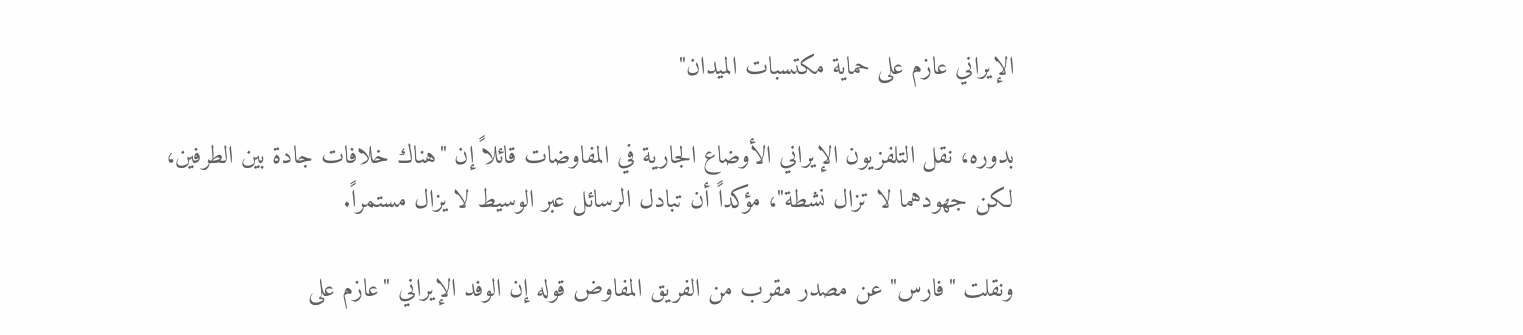الإيراني عازم على حماية مكتسبات الميدان"

بدوره، نقل التلفزيون الإيراني الأوضاع الجارية في المفاوضات قائلاً إن "هناك خلافات جادة بين الطرفين، لكن جهودهما لا تزال نشطة"، مؤكداً أن تبادل الرسائل عبر الوسيط لا يزال مستمراً.

ونقلت "فارس" عن مصدر مقرب من الفريق المفاوض قوله إن الوفد الإيراني "عازم على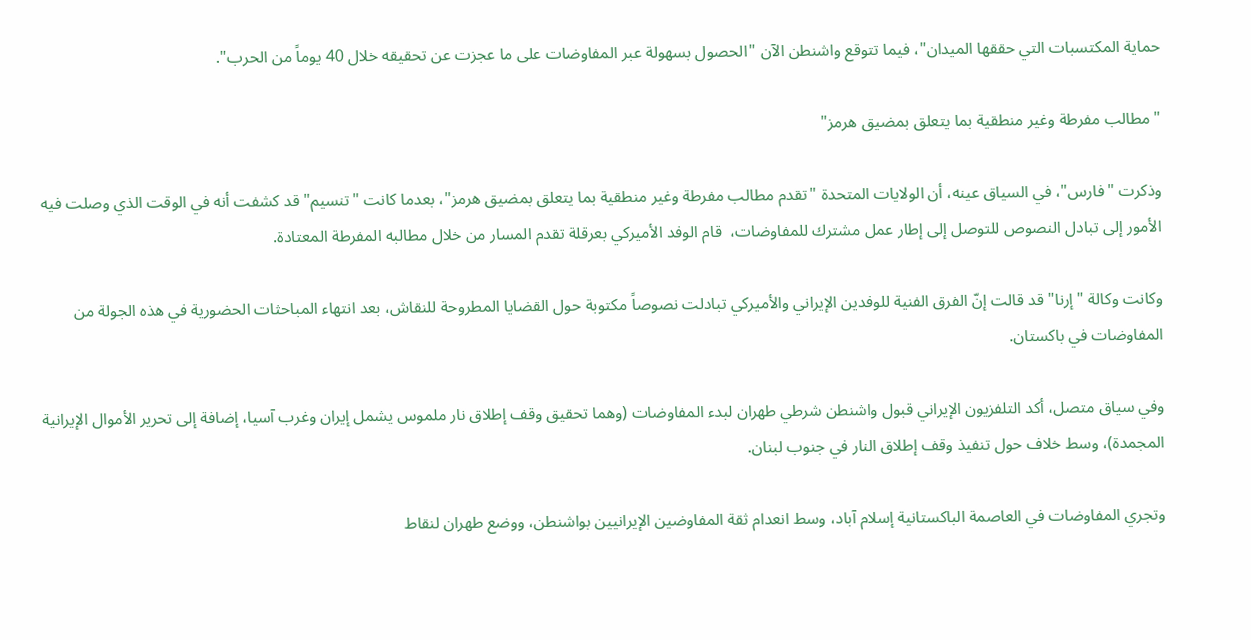حماية المكتسبات التي حققها الميدان"، فيما تتوقع واشنطن الآن "الحصول بسهولة عبر المفاوضات على ما عجزت عن تحقيقه خلال 40 يوماً من الحرب".

"مطالب مفرطة وغير منطقية بما يتعلق بمضيق هرمز"

وذكرت "فارس"، في السياق عينه، أن الولايات المتحدة "تقدم مطالب مفرطة وغير منطقية بما يتعلق بمضيق هرمز"، بعدما كانت "تنسيم" قد كشفت أنه في الوقت الذي وصلت فيه الأمور إلى تبادل النصوص للتوصل إلى إطار عمل مشترك للمفاوضات،  قام الوفد الأميركي بعرقلة تقدم المسار من خلال مطالبه المفرطة المعتادة.

وكانت وكالة "إرنا" قد قالت إنّ الفرق الفنية للوفدين الإيراني والأميركي تبادلت نصوصاً مكتوبة حول القضايا المطروحة للنقاش، بعد انتهاء المباحثات الحضورية في هذه الجولة من المفاوضات في باكستان.

وفي سياق متصل، أكد التلفزيون الإيراني قبول واشنطن شرطي طهران لبدء المفاوضات (وهما تحقيق وقف إطلاق نار ملموس يشمل إيران وغرب آسيا، إضافة إلى تحرير الأموال الإيرانية المجمدة)، وسط خلاف حول تنفيذ وقف إطلاق النار في جنوب لبنان.

وتجري المفاوضات في العاصمة الباكستانية إسلام آباد، وسط انعدام ثقة المفاوضين الإيرانيين بواشنطن، ووضع طهران لنقاط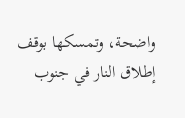واضحة، وتمسكها بوقف إطلاق النار في جنوب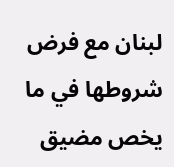لبنان مع فرض شروطها في ما يخص مضيق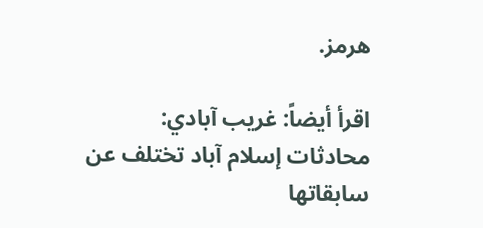هرمز.

اقرأ أيضاً: غريب آبادي: محادثات إسلام آباد تختلف عن سابقاتها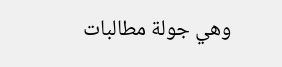وهي جولة مطالبات